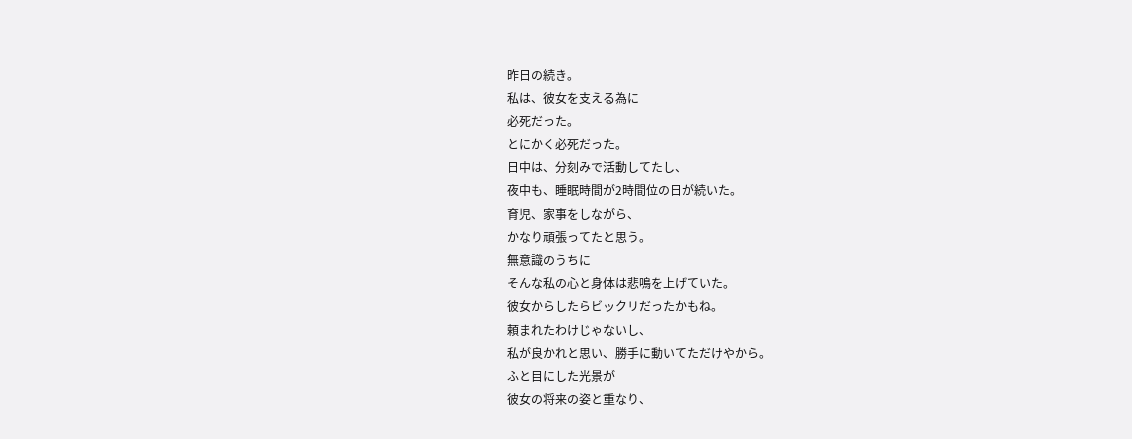昨日の続き。
私は、彼女を支える為に
必死だった。
とにかく必死だった。
日中は、分刻みで活動してたし、
夜中も、睡眠時間が2時間位の日が続いた。
育児、家事をしながら、
かなり頑張ってたと思う。
無意識のうちに
そんな私の心と身体は悲鳴を上げていた。
彼女からしたらビックリだったかもね。
頼まれたわけじゃないし、
私が良かれと思い、勝手に動いてただけやから。
ふと目にした光景が
彼女の将来の姿と重なり、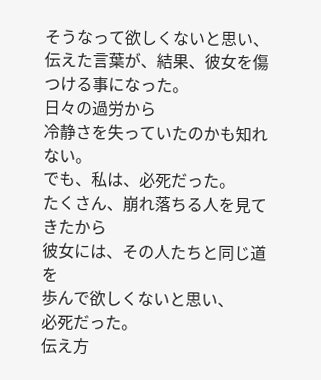そうなって欲しくないと思い、
伝えた言葉が、結果、彼女を傷つける事になった。
日々の過労から
冷静さを失っていたのかも知れない。
でも、私は、必死だった。
たくさん、崩れ落ちる人を見てきたから
彼女には、その人たちと同じ道を
歩んで欲しくないと思い、
必死だった。
伝え方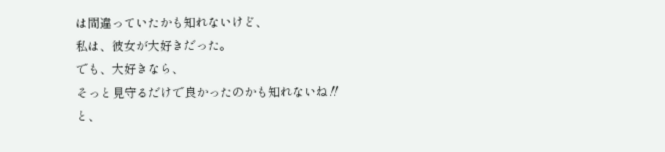は間違っていたかも知れないけど、
私は、彼女が大好きだった。
でも、大好きなら、
そっと見守るだけで良かったのかも知れないね‼
と、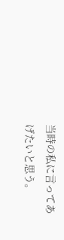当時の私に言ってあげたいと思う。